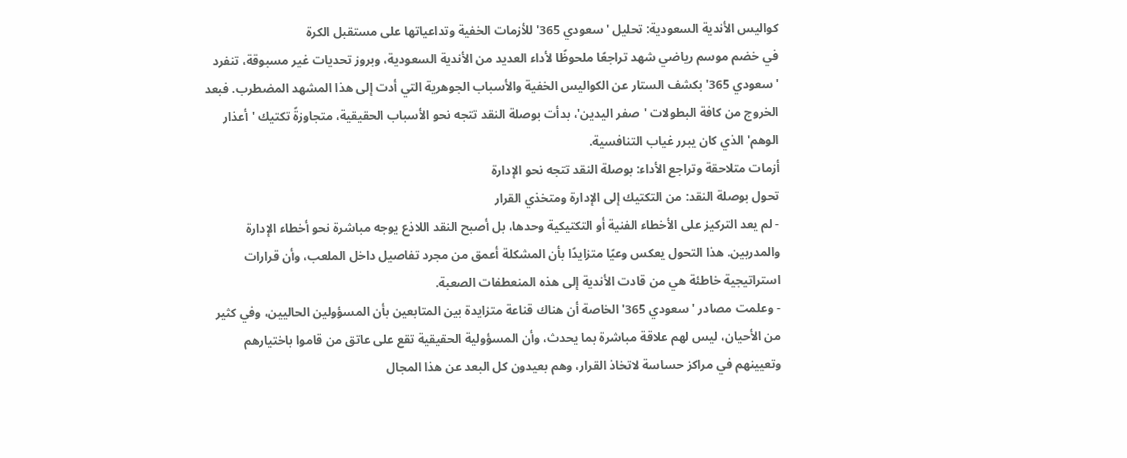كواليس الأندية السعودية: تحليل 'سعودي 365' للأزمات الخفية وتداعياتها على مستقبل الكرة
في خضم موسم رياضي شهد تراجعًا ملحوظًا لأداء العديد من الأندية السعودية، وبروز تحديات غير مسبوقة، تنفرد 'سعودي 365' بكشف الستار عن الكواليس الخفية والأسباب الجوهرية التي أدت إلى هذا المشهد المضطرب. فبعد الخروج من كافة البطولات 'صفر اليدين'، بدأت بوصلة النقد تتجه نحو الأسباب الحقيقية، متجاوزةً تكتيك 'أعذار الوهم' الذي كان يبرر غياب التنافسية.
أزمات متلاحقة وتراجع الأداء: بوصلة النقد تتجه نحو الإدارة
تحول بوصلة النقد: من التكتيك إلى الإدارة ومتخذي القرار
- لم يعد التركيز على الأخطاء الفنية أو التكتيكية وحدها، بل أصبح النقد اللاذع يوجه مباشرة نحو أخطاء الإدارة والمدربين. هذا التحول يعكس وعيًا متزايدًا بأن المشكلة أعمق من مجرد تفاصيل داخل الملعب، وأن قرارات استراتيجية خاطئة هي من قادت الأندية إلى هذه المنعطفات الصعبة.
- وعلمت مصادر 'سعودي 365' الخاصة أن هناك قناعة متزايدة بين المتابعين بأن المسؤولين الحاليين، وفي كثير من الأحيان، ليس لهم علاقة مباشرة بما يحدث، وأن المسؤولية الحقيقية تقع على عاتق من قاموا باختيارهم وتعيينهم في مراكز حساسة لاتخاذ القرار، وهم بعيدون كل البعد عن هذا المجال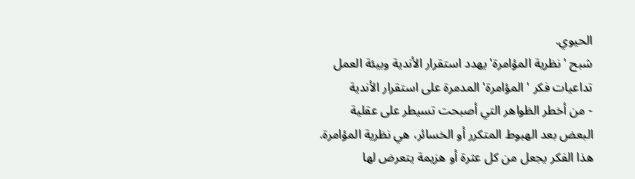الحيوي.
شبح 'نظرية المؤامرة' يهدد استقرار الأندية وبيئة العمل
تداعيات فكر 'المؤامرة' المدمرة على استقرار الأندية
- من أخطر الظواهر التي أصبحت تسيطر على عقلية البعض بعد الهبوط المتكرر أو الخسائر، هي نظرية المؤامرة. هذا الفكر يجعل من كل عثرة أو هزيمة يتعرض لها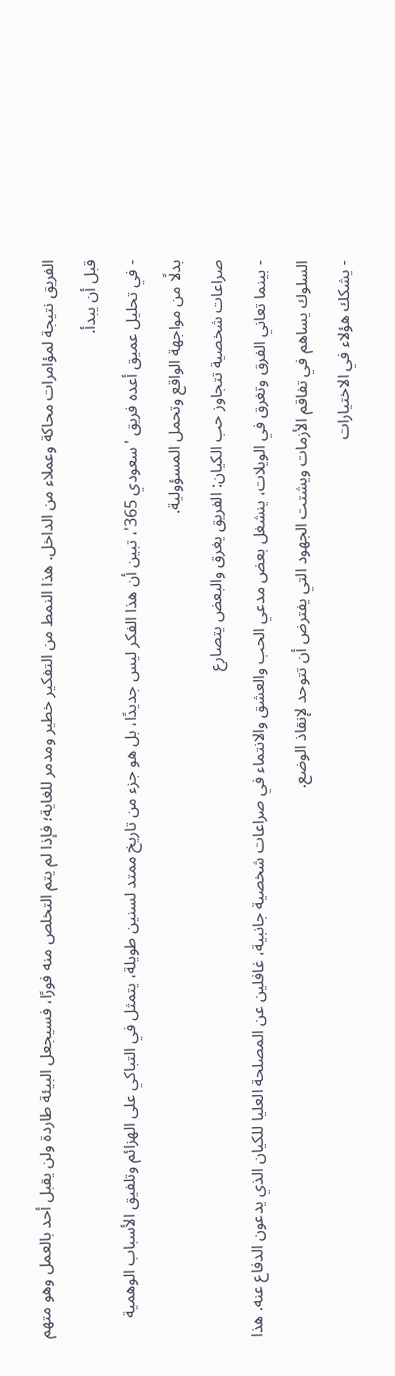الفريق نتيجة لمؤامرات محاكة وعملاء من الداخل. هذا النمط من التفكير خطير ومدمر للغاية؛ فإذا لم يتم التخلص منه فورًا، فسيجعل البيئة طاردة ولن يقبل أحد بالعمل وهو متهم قبل أن يبدأ.
- في تحليل عميق أعده فريق 'سعودي 365'، تبين أن هذا الفكر ليس جديدًا، بل هو جزء من تاريخ ممتد لسنين طويلة، يتمثل في التباكي على الهزائم وتلفيق الأسباب الوهمية بدلًا من مواجهة الواقع وتحمل المسؤولية.
صراعات شخصية تتجاوز حب الكيان: الفريق يغرق والبعض يتصارع
- بينما تعاني الفرق وتغرق في الويلات، ينشغل بعض مدعي الحب والعشق والانتماء في صراعات شخصية جانبية، غافلين عن المصلحة العليا للكيان الذي يدعون الدفاع عنه. هذا السلوك يساهم في تفاقم الأزمات ويشتت الجهود التي يفترض أن تتوحد لإنقاذ الوضع.
- يشكك هؤلاء في الاختيارات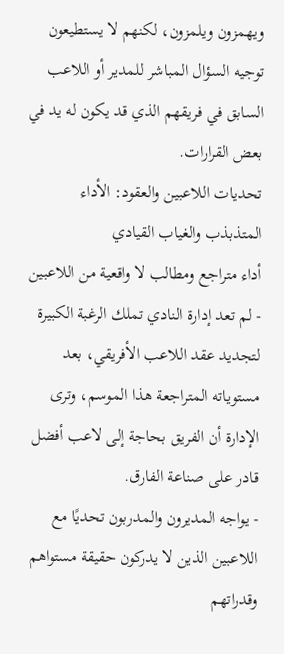ويهمزون ويلمزون، لكنهم لا يستطيعون توجيه السؤال المباشر للمدير أو اللاعب السابق في فريقهم الذي قد يكون له يد في بعض القرارات.
تحديات اللاعبين والعقود: الأداء المتذبذب والغياب القيادي
أداء متراجع ومطالب لا واقعية من اللاعبين
- لم تعد إدارة النادي تملك الرغبة الكبيرة لتجديد عقد اللاعب الأفريقي، بعد مستوياته المتراجعة هذا الموسم، وترى الإدارة أن الفريق بحاجة إلى لاعب أفضل قادر على صناعة الفارق.
- يواجه المديرون والمدربون تحديًا مع اللاعبين الذين لا يدركون حقيقة مستواهم وقدراتهم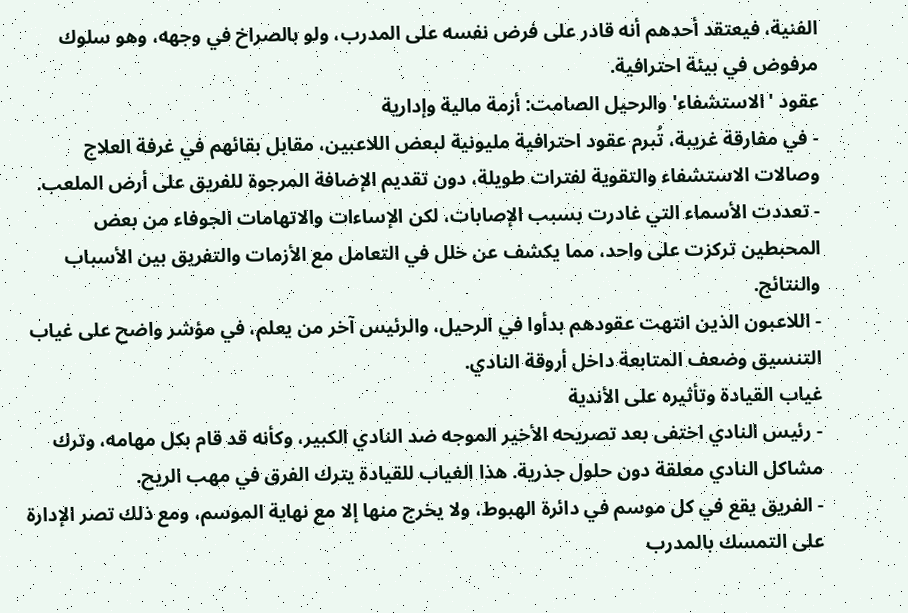الفنية، فيعتقد أحدهم أنه قادر على فرض نفسه على المدرب، ولو بالصراخ في وجهه، وهو سلوك مرفوض في بيئة احترافية.
عقود 'الاستشفاء' والرحيل الصامت: أزمة مالية وإدارية
- في مفارقة غريبة، تُبرم عقود احترافية مليونية لبعض اللاعبين، مقابل بقائهم في غرفة العلاج وصالات الاستشفاء والتقوية لفترات طويلة، دون تقديم الإضافة المرجوة للفريق على أرض الملعب.
- تعددت الأسماء التي غادرت بسبب الإصابات، لكن الإساءات والاتهامات الجوفاء من بعض المحبطين تركزت على واحد، مما يكشف عن خلل في التعامل مع الأزمات والتفريق بين الأسباب والنتائج.
- اللاعبون الذين انتهت عقودهم بدأوا في الرحيل، والرئيس آخر من يعلم، في مؤشر واضح على غياب التنسيق وضعف المتابعة داخل أروقة النادي.
غياب القيادة وتأثيره على الأندية
- رئيس النادي اختفى بعد تصريحه الأخير الموجه ضد النادي الكبير، وكأنه قد قام بكل مهامه، وترك مشاكل النادي معلقة دون حلول جذرية. هذا الغياب للقيادة يترك الفرق في مهب الريح.
- الفريق يقع في كل موسم في دائرة الهبوط، ولا يخرج منها إلا مع نهاية الموسم، ومع ذلك تصر الإدارة على التمسك بالمدرب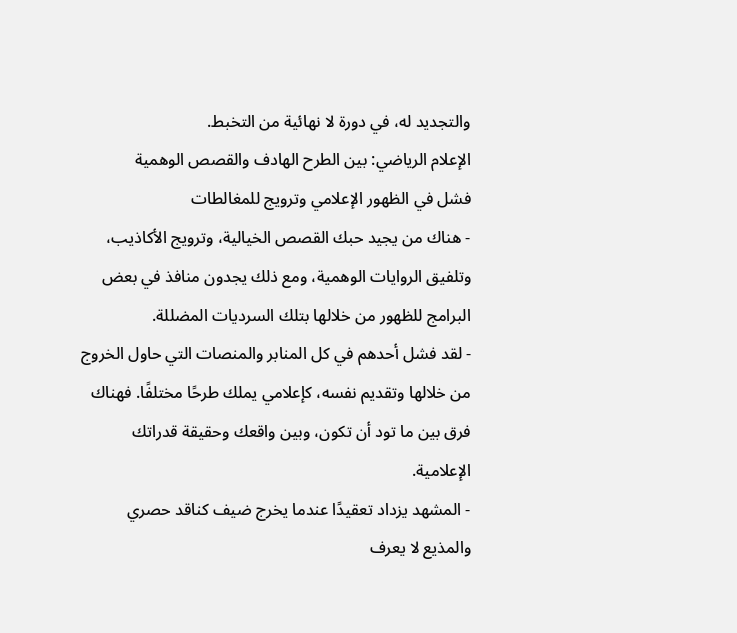والتجديد له، في دورة لا نهائية من التخبط.
الإعلام الرياضي: بين الطرح الهادف والقصص الوهمية
فشل في الظهور الإعلامي وترويج للمغالطات
- هناك من يجيد حبك القصص الخيالية، وترويج الأكاذيب، وتلفيق الروايات الوهمية، ومع ذلك يجدون منافذ في بعض البرامج للظهور من خلالها بتلك السرديات المضللة.
- لقد فشل أحدهم في كل المنابر والمنصات التي حاول الخروج من خلالها وتقديم نفسه، كإعلامي يملك طرحًا مختلفًا. فهناك فرق بين ما تود أن تكون، وبين واقعك وحقيقة قدراتك الإعلامية.
- المشهد يزداد تعقيدًا عندما يخرج ضيف كناقد حصري والمذيع لا يعرف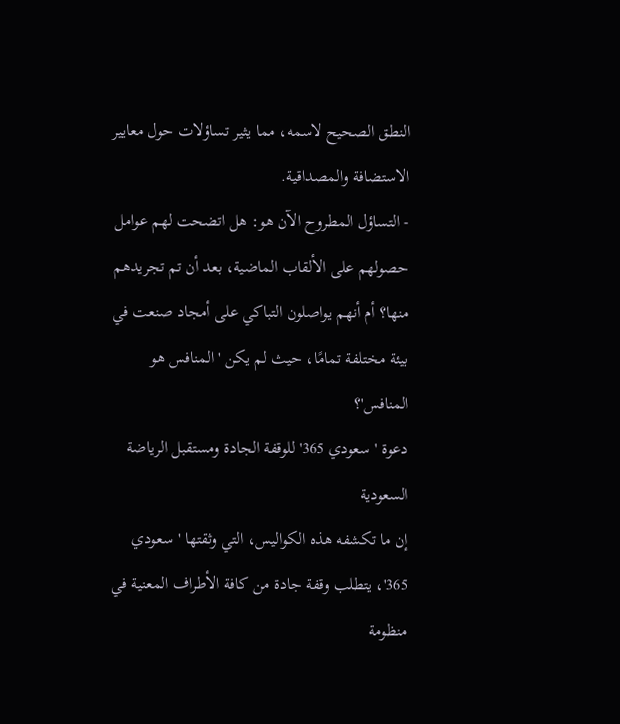النطق الصحيح لاسمه، مما يثير تساؤلات حول معايير الاستضافة والمصداقية.
- التساؤل المطروح الآن هو: هل اتضحت لهم عوامل حصولهم على الألقاب الماضية، بعد أن تم تجريدهم منها؟ أم أنهم يواصلون التباكي على أمجاد صنعت في بيئة مختلفة تمامًا، حيث لم يكن 'المنافس هو المنافس'؟
دعوة 'سعودي 365' للوقفة الجادة ومستقبل الرياضة السعودية
إن ما تكشفه هذه الكواليس، التي وثقتها 'سعودي 365'، يتطلب وقفة جادة من كافة الأطراف المعنية في منظومة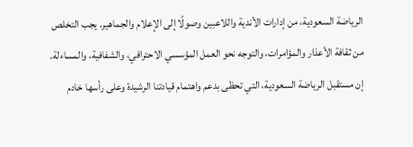الرياضة السعودية، من إدارات الأندية واللاعبين وصولًا إلى الإعلام والجماهير. يجب التخلص من ثقافة الأعذار والمؤامرات، والتوجه نحو العمل المؤسسي الاحترافي، والشفافية، والمساءلة.
إن مستقبل الرياضة السعودية، التي تحظى بدعم واهتمام قيادتنا الرشيدة وعلى رأسها خادم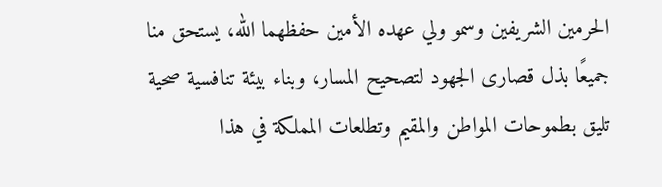الحرمين الشريفين وسمو ولي عهده الأمين حفظهما الله، يستحق منا جميعًا بذل قصارى الجهود لتصحيح المسار، وبناء بيئة تنافسية صحية تليق بطموحات المواطن والمقيم وتطلعات المملكة في هذا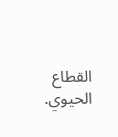القطاع الحيوي.